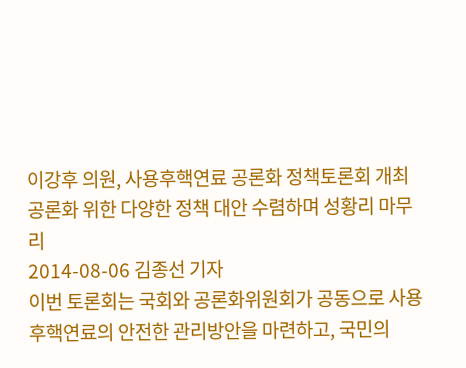이강후 의원, 사용후핵연료 공론화 정책토론회 개최
공론화 위한 다양한 정책 대안 수렴하며 성황리 마무리
2014-08-06 김종선 기자
이번 토론회는 국회와 공론화위원회가 공동으로 사용후핵연료의 안전한 관리방안을 마련하고, 국민의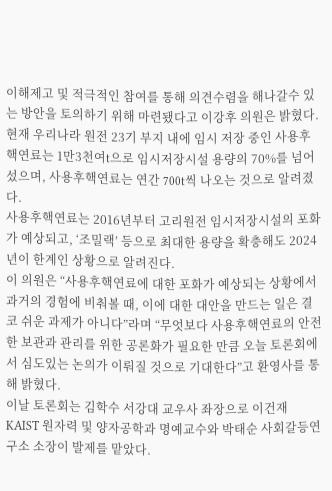이해제고 및 적극적인 참여를 통해 의견수렴을 해나갈수 있는 방안을 토의하기 위해 마련됐다고 이강후 의원은 밝혔다.
현재 우리나라 원전 23기 부지 내에 임시 저장 중인 사용후핵연료는 1만3천여t으로 임시저장시설 용량의 70%를 넘어섰으며, 사용후핵연료는 연간 700t씩 나오는 것으로 알려졌다.
사용후핵연료는 2016년부터 고리원전 임시저장시설의 포화가 예상되고, ‘조밀랙’ 등으로 최대한 용량을 확충해도 2024년이 한계인 상황으로 알려진다.
이 의원은 “사용후핵연료에 대한 포화가 예상되는 상황에서 과거의 경험에 비춰볼 때, 이에 대한 대안을 만드는 일은 결코 쉬운 과제가 아니다”라며 “무엇보다 사용후핵연료의 안전한 보관과 관리를 위한 공론화가 필요한 만큼 오늘 토론회에서 심도있는 논의가 이뤄질 것으로 기대한다”고 환영사를 통해 밝혔다.
이날 토론회는 김학수 서강대 교우사 좌장으로 이건재 KAIST 원자력 및 양자공학과 명예교수와 박태순 사회갈등연구소 소장이 발제를 맡았다.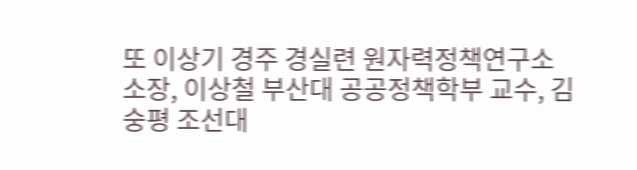또 이상기 경주 경실련 원자력정책연구소 소장, 이상철 부산대 공공정책학부 교수, 김숭평 조선대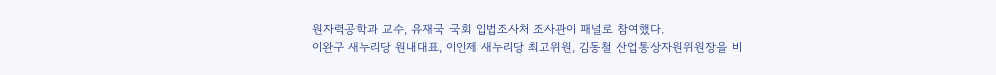원자력공학과 교수, 유재국 국회 입법조사처 조사관이 패널로 참여했다.
이완구 새누리당 원내대표, 이인제 새누리당 최고위원, 김동철 산업통상자원위원장을 비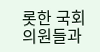롯한 국회의원들과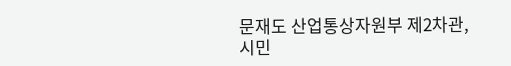문재도 산업통상자원부 제2차관, 시민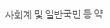사회계 및 일반국민 등 약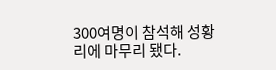300여명이 참석해 성황리에 마무리 됐다.